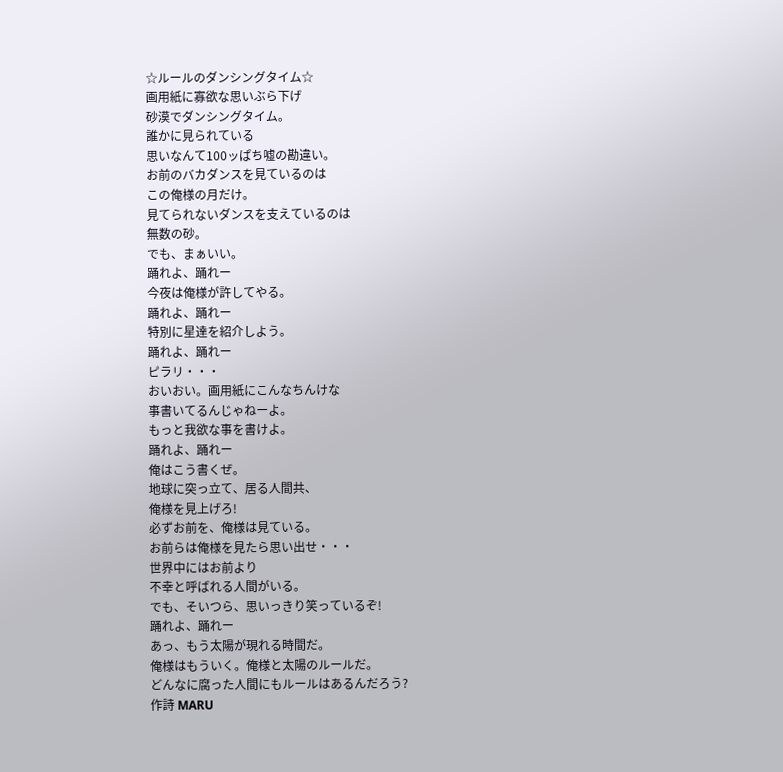☆ルールのダンシングタイム☆
画用紙に寡欲な思いぶら下げ
砂漠でダンシングタイム。
誰かに見られている
思いなんて100ッぱち嘘の勘違い。
お前のバカダンスを見ているのは
この俺様の月だけ。
見てられないダンスを支えているのは
無数の砂。
でも、まぁいい。
踊れよ、踊れー
今夜は俺様が許してやる。
踊れよ、踊れー
特別に星達を紹介しよう。
踊れよ、踊れー
ピラリ・・・
おいおい。画用紙にこんなちんけな
事書いてるんじゃねーよ。
もっと我欲な事を書けよ。
踊れよ、踊れー
俺はこう書くぜ。
地球に突っ立て、居る人間共、
俺様を見上げろ!
必ずお前を、俺様は見ている。
お前らは俺様を見たら思い出せ・・・
世界中にはお前より
不幸と呼ばれる人間がいる。
でも、そいつら、思いっきり笑っているぞ!
踊れよ、踊れー
あっ、もう太陽が現れる時間だ。
俺様はもういく。俺様と太陽のルールだ。
どんなに腐った人間にもルールはあるんだろう?
作詩 MARU